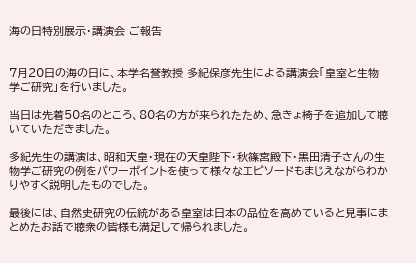海の日特別展示・講演会 ご報告


7月20日の海の日に、本学名誉教授 多紀保彦先生による講演会「皇室と生物学ご研究」を行いました。

当日は先着50名のところ、80名の方が来られたため、急きょ椅子を追加して聴いていただきました。

多紀先生の講演は、昭和天皇・現在の天皇陛下・秋篠宮殿下・黒田清子さんの生物学ご研究の例をパワーポイントを使って様々なエピソードもまじえながらわかりやすく説明したものでした。

最後には、自然史研究の伝統がある皇室は日本の品位を高めていると見事にまとめたお話で聴衆の皆様も満足して帰られました。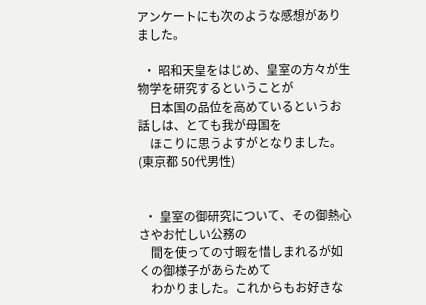アンケートにも次のような感想がありました。

  ・ 昭和天皇をはじめ、皇室の方々が生物学を研究するということが
    日本国の品位を高めているというお話しは、とても我が母国を
    ほこりに思うよすがとなりました。(東京都 50代男性)


  ・ 皇室の御研究について、その御熱心さやお忙しい公務の
    間を使っての寸暇を惜しまれるが如くの御様子があらためて
    わかりました。これからもお好きな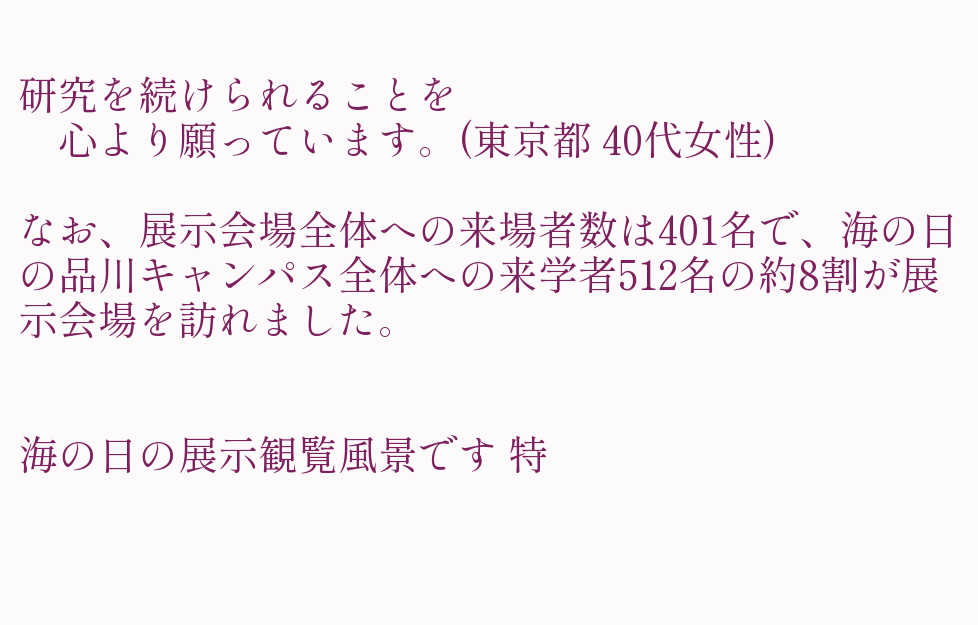研究を続けられることを
    心より願っています。(東京都 40代女性)

なお、展示会場全体への来場者数は401名で、海の日の品川キャンパス全体への来学者512名の約8割が展示会場を訪れました。


海の日の展示観覧風景です 特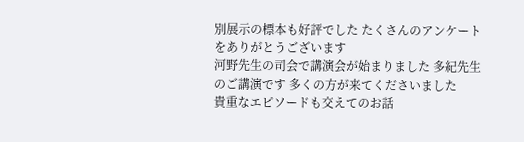別展示の標本も好評でした たくさんのアンケートをありがとうございます
河野先生の司会で講演会が始まりました 多紀先生のご講演です 多くの方が来てくださいました
貴重なエピソードも交えてのお話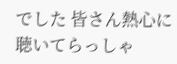でした 皆さん熱心に聴いてらっしゃ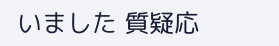いました 質疑応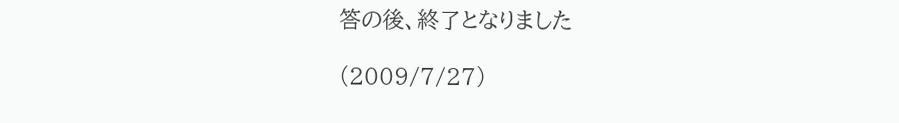答の後、終了となりました

(2009/7/27)